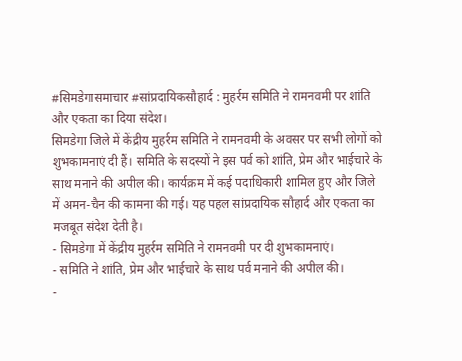#सिमडेगासमाचार #सांप्रदायिकसौहार्द : मुहर्रम समिति ने रामनवमी पर शांति और एकता का दिया संदेश।
सिमडेगा जिले में केंद्रीय मुहर्रम समिति ने रामनवमी के अवसर पर सभी लोगों को शुभकामनाएं दी हैं। समिति के सदस्यों ने इस पर्व को शांति, प्रेम और भाईचारे के साथ मनाने की अपील की। कार्यक्रम में कई पदाधिकारी शामिल हुए और जिले में अमन-चैन की कामना की गई। यह पहल सांप्रदायिक सौहार्द और एकता का मजबूत संदेश देती है।
- सिमडेगा में केंद्रीय मुहर्रम समिति ने रामनवमी पर दी शुभकामनाएं।
- समिति ने शांति, प्रेम और भाईचारे के साथ पर्व मनाने की अपील की।
-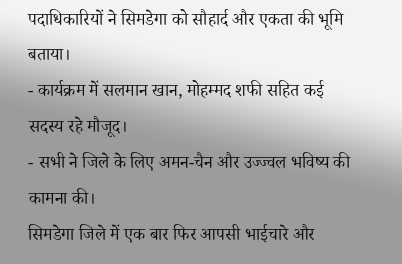पदाधिकारियों ने सिमडेगा को सौहार्द और एकता की भूमि बताया।
- कार्यक्रम में सलमान खान, मोहम्मद शफी सहित कई सदस्य रहे मौजूद।
- सभी ने जिले के लिए अमन-चैन और उज्ज्वल भविष्य की कामना की।
सिमडेगा जिले में एक बार फिर आपसी भाईचारे और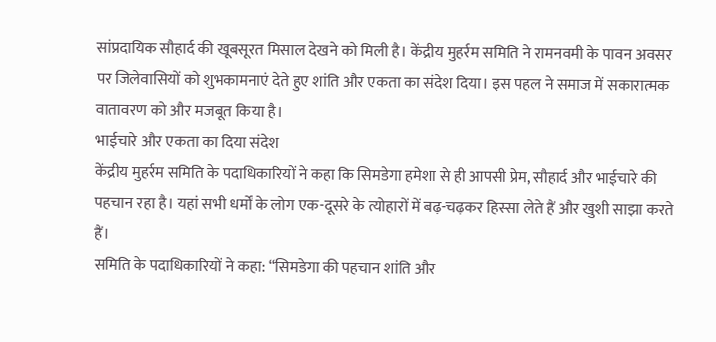सांप्रदायिक सौहार्द की खूबसूरत मिसाल देखने को मिली है। केंद्रीय मुहर्रम समिति ने रामनवमी के पावन अवसर पर जिलेवासियों को शुभकामनाएं देते हुए शांति और एकता का संदेश दिया। इस पहल ने समाज में सकारात्मक वातावरण को और मजबूत किया है।
भाईचारे और एकता का दिया संदेश
केंद्रीय मुहर्रम समिति के पदाधिकारियों ने कहा कि सिमडेगा हमेशा से ही आपसी प्रेम, सौहार्द और भाईचारे की पहचान रहा है। यहां सभी धर्मों के लोग एक-दूसरे के त्योहारों में बढ़-चढ़कर हिस्सा लेते हैं और खुशी साझा करते हैं।
समिति के पदाधिकारियों ने कहा: “सिमडेगा की पहचान शांति और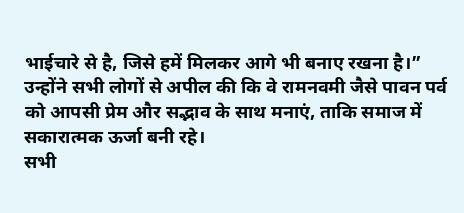भाईचारे से है, जिसे हमें मिलकर आगे भी बनाए रखना है।”
उन्होंने सभी लोगों से अपील की कि वे रामनवमी जैसे पावन पर्व को आपसी प्रेम और सद्भाव के साथ मनाएं, ताकि समाज में सकारात्मक ऊर्जा बनी रहे।
सभी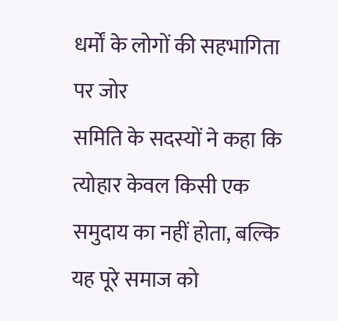धर्मों के लोगों की सहभागिता पर जोर
समिति के सदस्यों ने कहा कि त्योहार केवल किसी एक समुदाय का नहीं होता, बल्कि यह पूरे समाज को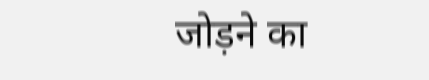जोड़ने का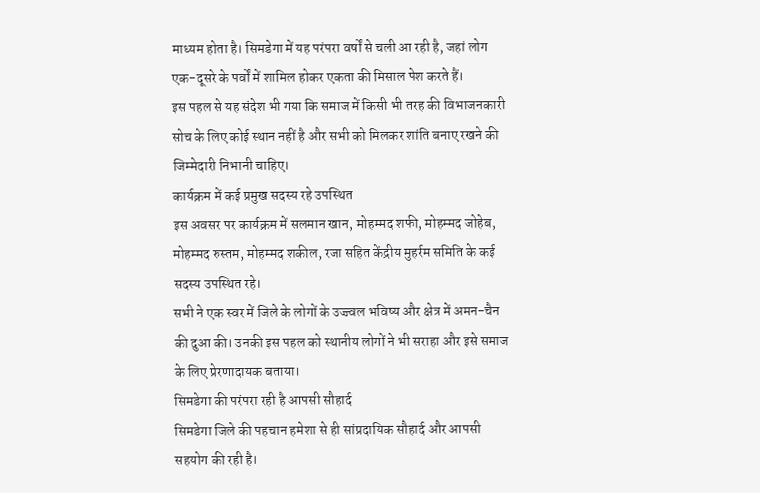माध्यम होता है। सिमडेगा में यह परंपरा वर्षों से चली आ रही है, जहां लोग एक-दूसरे के पर्वों में शामिल होकर एकता की मिसाल पेश करते हैं।
इस पहल से यह संदेश भी गया कि समाज में किसी भी तरह की विभाजनकारी सोच के लिए कोई स्थान नहीं है और सभी को मिलकर शांति बनाए रखने की जिम्मेदारी निभानी चाहिए।
कार्यक्रम में कई प्रमुख सदस्य रहे उपस्थित
इस अवसर पर कार्यक्रम में सलमान खान, मोहम्मद शफी, मोहम्मद जोहेब, मोहम्मद रुस्तम, मोहम्मद शकील, रजा सहित केंद्रीय मुहर्रम समिति के कई सदस्य उपस्थित रहे।
सभी ने एक स्वर में जिले के लोगों के उज्ज्वल भविष्य और क्षेत्र में अमन-चैन की दुआ की। उनकी इस पहल को स्थानीय लोगों ने भी सराहा और इसे समाज के लिए प्रेरणादायक बताया।
सिमडेगा की परंपरा रही है आपसी सौहार्द
सिमडेगा जिले की पहचान हमेशा से ही सांप्रदायिक सौहार्द और आपसी सहयोग की रही है।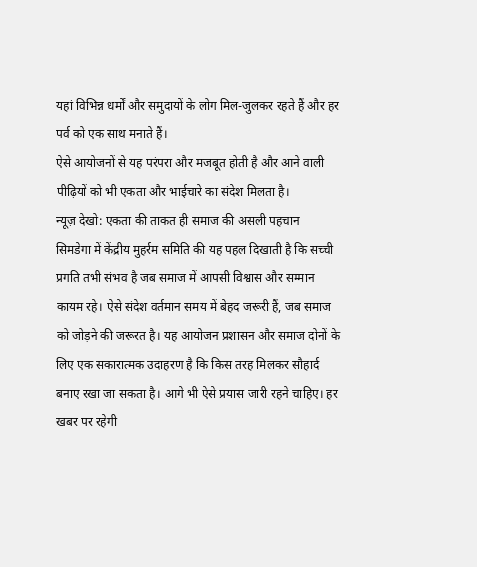यहां विभिन्न धर्मों और समुदायों के लोग मिल-जुलकर रहते हैं और हर पर्व को एक साथ मनाते हैं।
ऐसे आयोजनों से यह परंपरा और मजबूत होती है और आने वाली पीढ़ियों को भी एकता और भाईचारे का संदेश मिलता है।
न्यूज़ देखो: एकता की ताकत ही समाज की असली पहचान
सिमडेगा में केंद्रीय मुहर्रम समिति की यह पहल दिखाती है कि सच्ची प्रगति तभी संभव है जब समाज में आपसी विश्वास और सम्मान कायम रहे। ऐसे संदेश वर्तमान समय में बेहद जरूरी हैं, जब समाज को जोड़ने की जरूरत है। यह आयोजन प्रशासन और समाज दोनों के लिए एक सकारात्मक उदाहरण है कि किस तरह मिलकर सौहार्द बनाए रखा जा सकता है। आगे भी ऐसे प्रयास जारी रहने चाहिए। हर खबर पर रहेगी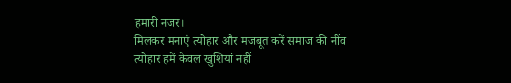हमारी नजर।
मिलकर मनाएं त्योहार और मजबूत करें समाज की नींव
त्योहार हमें केवल खुशियां नहीं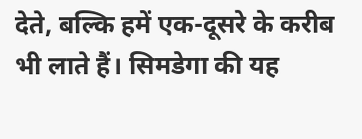देते, बल्कि हमें एक-दूसरे के करीब भी लाते हैं। सिमडेगा की यह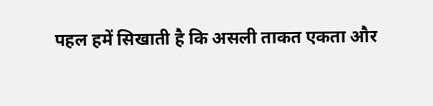पहल हमें सिखाती है कि असली ताकत एकता और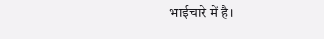भाईचारे में है।